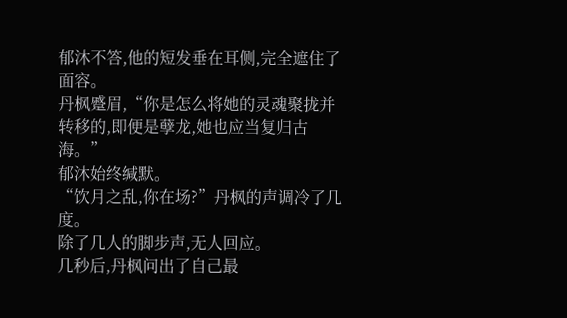郁沐不答,他的短发垂在耳侧,完全遮住了面容。
丹枫蹙眉,“你是怎么将她的灵魂聚拢并转移的,即便是孽龙,她也应当复归古海。”
郁沐始终缄默。
“饮月之乱,你在场?”丹枫的声调冷了几度。
除了几人的脚步声,无人回应。
几秒后,丹枫问出了自己最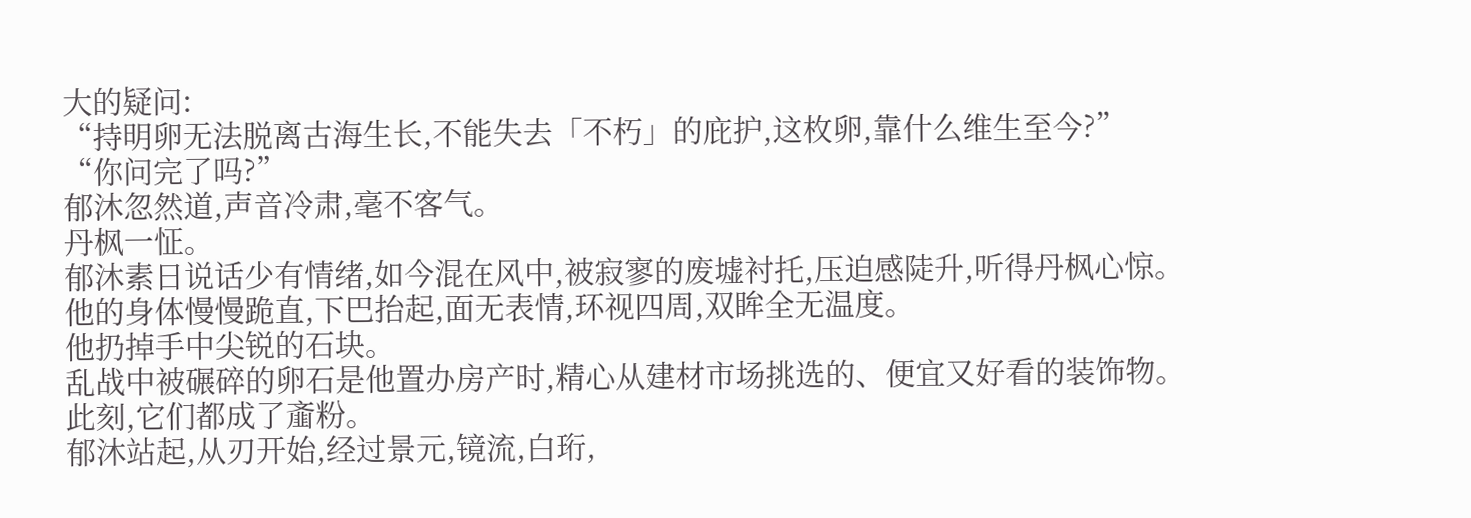大的疑问:
“持明卵无法脱离古海生长,不能失去「不朽」的庇护,这枚卵,靠什么维生至今?”
“你问完了吗?”
郁沐忽然道,声音冷肃,毫不客气。
丹枫一怔。
郁沐素日说话少有情绪,如今混在风中,被寂寥的废墟衬托,压迫感陡升,听得丹枫心惊。
他的身体慢慢跪直,下巴抬起,面无表情,环视四周,双眸全无温度。
他扔掉手中尖锐的石块。
乱战中被碾碎的卵石是他置办房产时,精心从建材市场挑选的、便宜又好看的装饰物。
此刻,它们都成了齑粉。
郁沐站起,从刃开始,经过景元,镜流,白珩,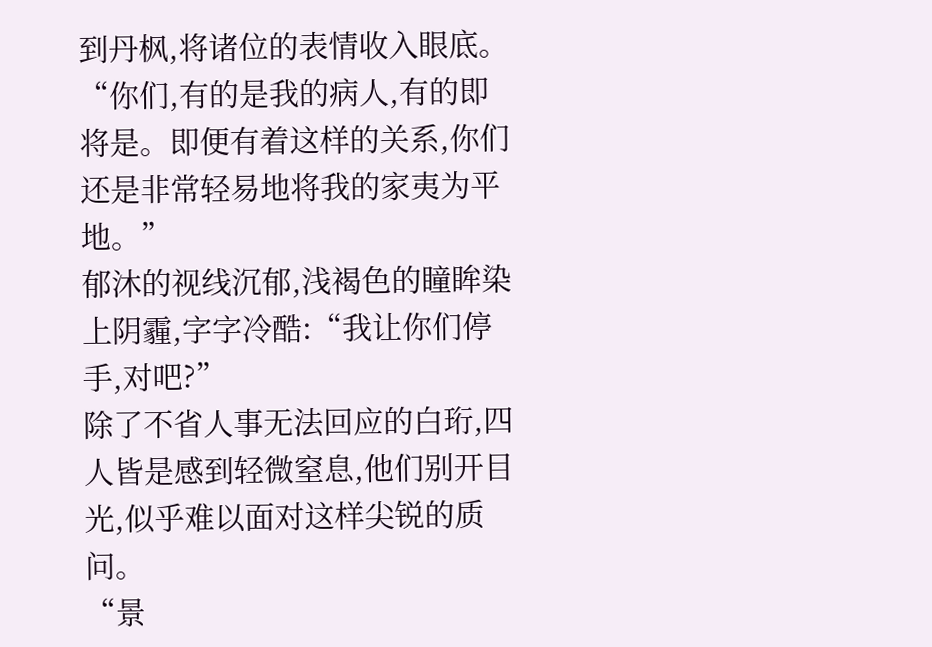到丹枫,将诸位的表情收入眼底。
“你们,有的是我的病人,有的即将是。即便有着这样的关系,你们还是非常轻易地将我的家夷为平地。”
郁沐的视线沉郁,浅褐色的瞳眸染上阴霾,字字冷酷:“我让你们停手,对吧?”
除了不省人事无法回应的白珩,四人皆是感到轻微窒息,他们别开目光,似乎难以面对这样尖锐的质问。
“景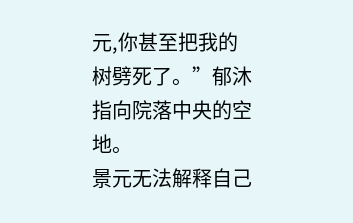元,你甚至把我的树劈死了。”郁沐指向院落中央的空地。
景元无法解释自己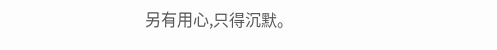另有用心,只得沉默。